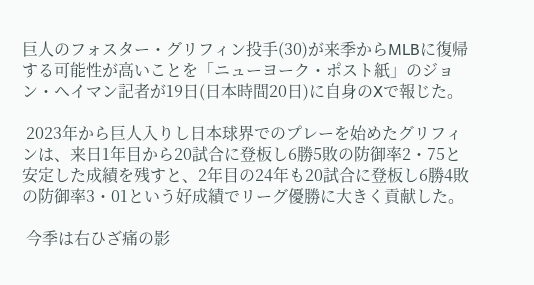巨人のフォスター・グリフィン投手(30)が来季からMLBに復帰する可能性が高いことを「ニューヨーク・ポスト紙」のジョン・ヘイマン記者が19日(日本時間20日)に自身のXで報じた。

 2023年から巨人入りし日本球界でのプレーを始めたグリフィンは、来日1年目から20試合に登板し6勝5敗の防御率2・75と安定した成績を残すと、2年目の24年も20試合に登板し6勝4敗の防御率3・01という好成績でリーグ優勝に大きく貢献した。

 今季は右ひざ痛の影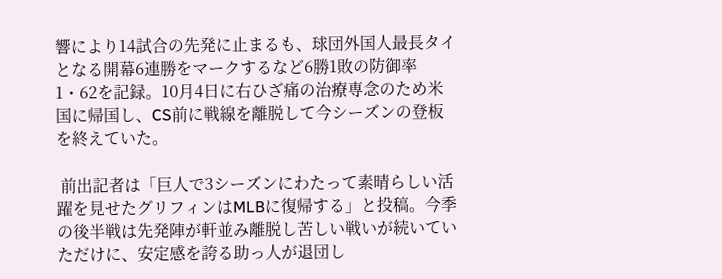響により14試合の先発に止まるも、球団外国人最長タイとなる開幕6連勝をマークするなど6勝1敗の防御率1・62を記録。10月4日に右ひざ痛の治療専念のため米国に帰国し、CS前に戦線を離脱して今シーズンの登板を終えていた。

 前出記者は「巨人で3シーズンにわたって素晴らしい活躍を見せたグリフィンはMLBに復帰する」と投稿。今季の後半戦は先発陣が軒並み離脱し苦しい戦いが続いていただけに、安定感を誇る助っ人が退団し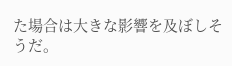た場合は大きな影響を及ぼしそうだ。